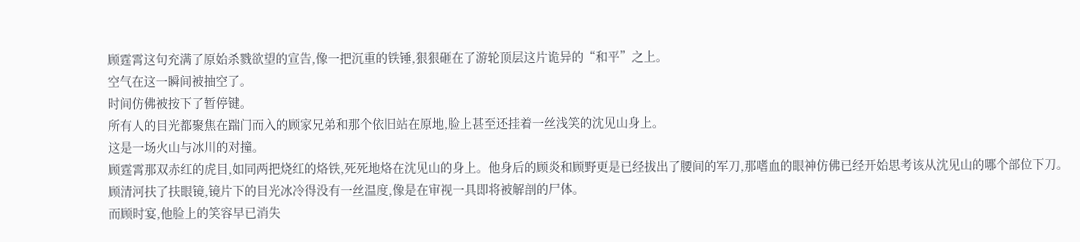顾霆霄这句充满了原始杀戮欲望的宣告,像一把沉重的铁锤,狠狠砸在了游轮顶层这片诡异的“和平”之上。
空气在这一瞬间被抽空了。
时间仿佛被按下了暂停键。
所有人的目光都聚焦在踹门而入的顾家兄弟和那个依旧站在原地,脸上甚至还挂着一丝浅笑的沈见山身上。
这是一场火山与冰川的对撞。
顾霆霄那双赤红的虎目,如同两把烧红的烙铁,死死地烙在沈见山的身上。他身后的顾炎和顾野更是已经拔出了腰间的军刀,那嗜血的眼神仿佛已经开始思考该从沈见山的哪个部位下刀。
顾清河扶了扶眼镜,镜片下的目光冰冷得没有一丝温度,像是在审视一具即将被解剖的尸体。
而顾时宴,他脸上的笑容早已消失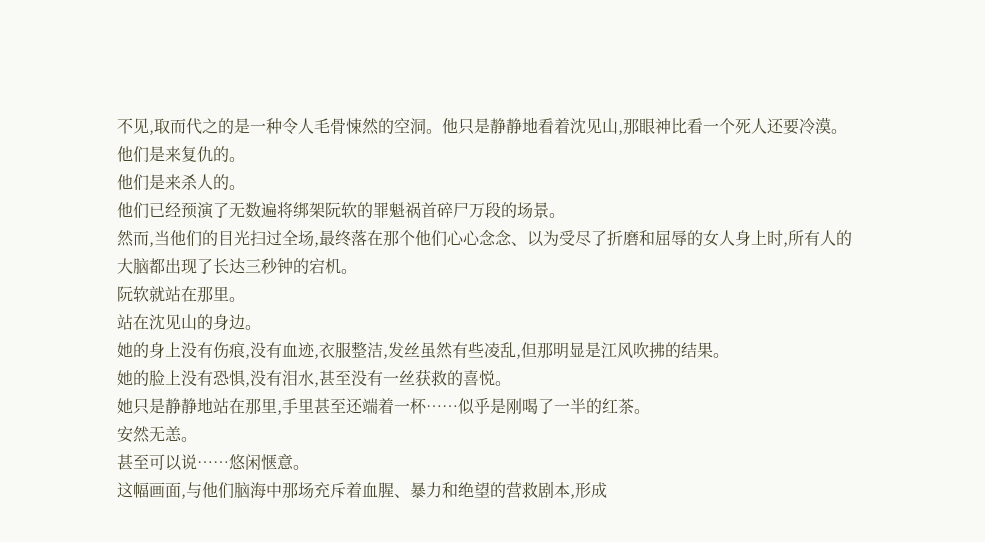不见,取而代之的是一种令人毛骨悚然的空洞。他只是静静地看着沈见山,那眼神比看一个死人还要冷漠。
他们是来复仇的。
他们是来杀人的。
他们已经预演了无数遍将绑架阮软的罪魁祸首碎尸万段的场景。
然而,当他们的目光扫过全场,最终落在那个他们心心念念、以为受尽了折磨和屈辱的女人身上时,所有人的大脑都出现了长达三秒钟的宕机。
阮软就站在那里。
站在沈见山的身边。
她的身上没有伤痕,没有血迹,衣服整洁,发丝虽然有些凌乱,但那明显是江风吹拂的结果。
她的脸上没有恐惧,没有泪水,甚至没有一丝获救的喜悦。
她只是静静地站在那里,手里甚至还端着一杯……似乎是刚喝了一半的红茶。
安然无恙。
甚至可以说……悠闲惬意。
这幅画面,与他们脑海中那场充斥着血腥、暴力和绝望的营救剧本,形成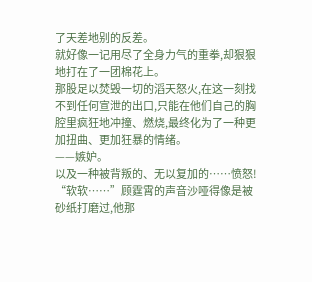了天差地别的反差。
就好像一记用尽了全身力气的重拳,却狠狠地打在了一团棉花上。
那股足以焚毁一切的滔天怒火,在这一刻找不到任何宣泄的出口,只能在他们自己的胸腔里疯狂地冲撞、燃烧,最终化为了一种更加扭曲、更加狂暴的情绪。
——嫉妒。
以及一种被背叛的、无以复加的……愤怒!
“软软……”顾霆霄的声音沙哑得像是被砂纸打磨过,他那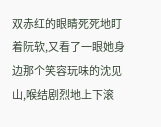双赤红的眼睛死死地盯着阮软,又看了一眼她身边那个笑容玩味的沈见山,喉结剧烈地上下滚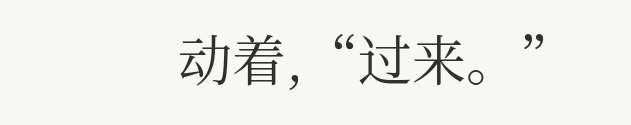动着,“过来。”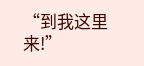“到我这里来!”